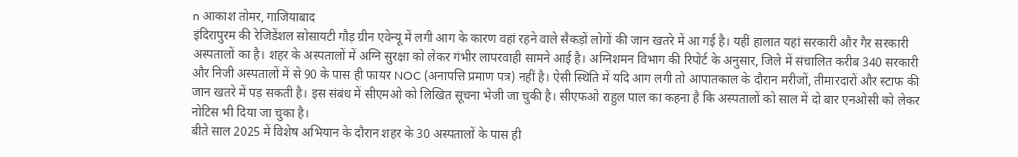n आकाश तोमर, गाजियाबाद
इंदिरापुरम की रेजिडेंशल सोसायटी गौड़ ग्रीन एवेन्यू में लगी आग के कारण वहां रहने वाले सैकड़ों लोगों की जान खतरे में आ गई है। यहीं हालात यहां सरकारी और गैर सरकारी अस्पतालों का है। शहर के अस्पतालों में अग्नि सुरक्षा को लेकर गंभीर लापरवाही सामने आई है। अग्निशमन विभाग की रिपोर्ट के अनुसार, जिले में संचालित करीब 340 सरकारी और निजी अस्पतालों में से 90 के पास ही फायर NOC (अनापत्ति प्रमाण पत्र) नहीं है। ऐसी स्थिति में यदि आग लगी तो आपातकाल के दौरान मरीजों, तीमारदारों और स्टाफ की जान खतरे में पड़ सकती है। इस संबंध में सीएमओ को लिखित सूचना भेजी जा चुकी है। सीएफओ राहुल पाल का कहना है कि अस्पतालों को साल में दो बार एनओसी को लेकर नोटिस भी दिया जा चुका है।
बीते साल 2025 में विशेष अभियान के दौरान शहर के 30 अस्पतालों के पास ही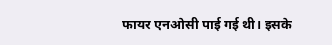फायर एनओसी पाई गई थी। इसके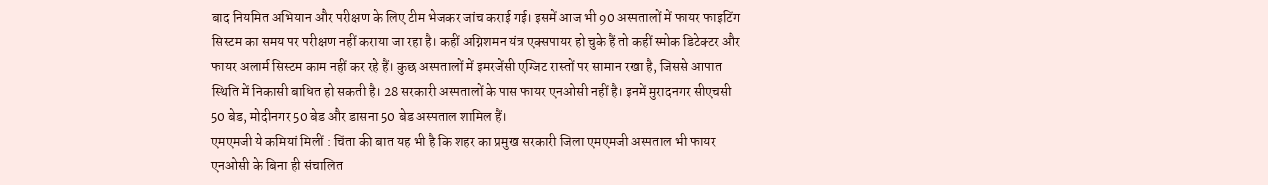बाद नियमित अभियान और परीक्षण के लिए टीम भेजकर जांच कराई गई। इसमें आज भी 90 अस्पतालों में फायर फाइटिंग सिस्टम का समय पर परीक्षण नहीं कराया जा रहा है। कहीं अग्निशमन यंत्र एक्सपायर हो चुके हैं तो कहीं स्मोक डिटेक्टर और फायर अलार्म सिस्टम काम नहीं कर रहे हैं। कुछ अस्पतालों में इमरजेंसी एग्जिट रास्तों पर सामान रखा है, जिससे आपात स्थिति में निकासी बाधित हो सकती है। 28 सरकारी अस्पतालों के पास फायर एनओसी नहीं है। इनमें मुरादनगर सीएचसी 50 बेड, मोदीनगर 50 बेड और डासना 50 बेड अस्पताल शामिल हैं।
एमएमजी ये कमियां मिलीं : चिंता की बात यह भी है कि शहर का प्रमुख सरकारी जिला एमएमजी अस्पताल भी फायर एनओसी के बिना ही संचालित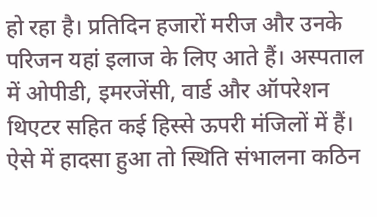हो रहा है। प्रतिदिन हजारों मरीज और उनके परिजन यहां इलाज के लिए आते हैं। अस्पताल में ओपीडी, इमरजेंसी, वार्ड और ऑपरेशन थिएटर सहित कई हिस्से ऊपरी मंजिलों में हैं। ऐसे में हादसा हुआ तो स्थिति संभालना कठिन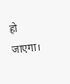हो जाएगा।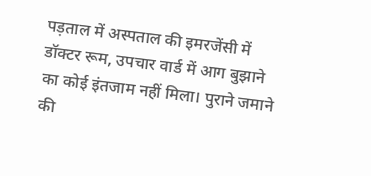पड़ताल में अस्पताल की इमरजेंसी में डॉक्टर रूम, उपचार वार्ड में आग बुझाने का कोई इंतजाम नहीं मिला। पुराने जमाने की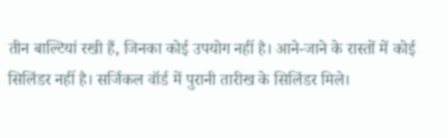तीन बाल्टियां रखी हैं, जिनका कोई उपयोग नहीं है। आने-जाने के रास्तों में कोई सिलिंडर नहीं है। सर्जिकल वॉर्ड में पुरानी तारीख के सिलिंडर मिले।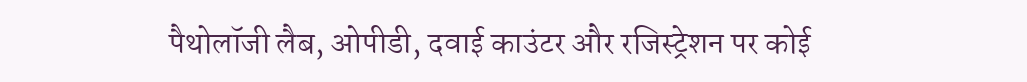पैथोलॉजी लैब, ओपीडी, दवाई काउंटर और रजिस्ट्रेशन पर कोई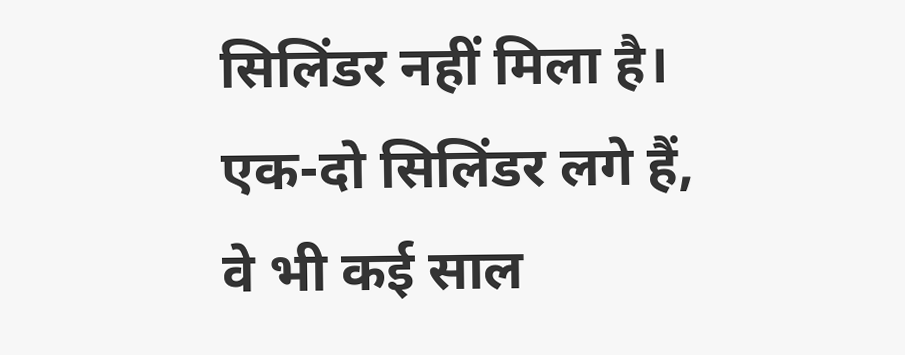सिलिंडर नहीं मिला है। एक-दो सिलिंडर लगे हैं, वे भी कई साल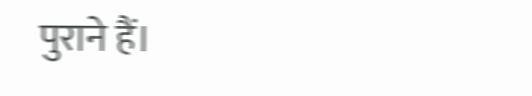पुराने हैं।